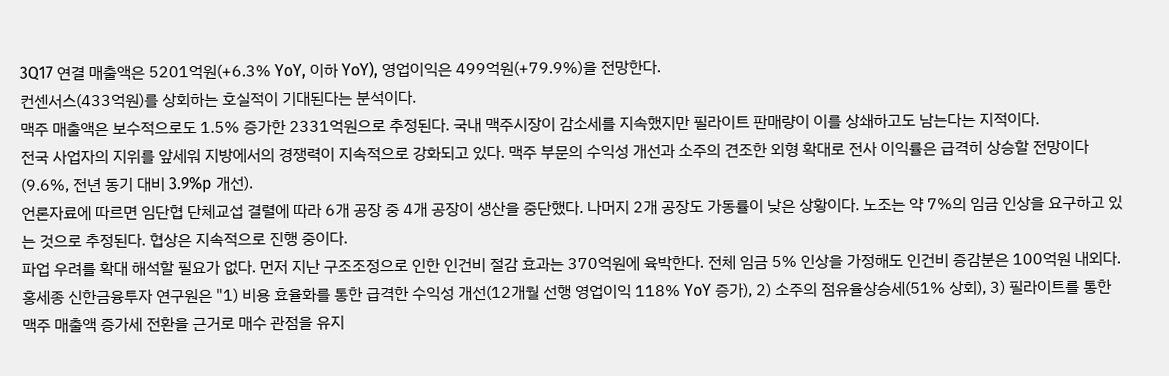3Q17 연결 매출액은 5201억원(+6.3% YoY, 이하 YoY), 영업이익은 499억원(+79.9%)을 전망한다.
컨센서스(433억원)를 상회하는 호실적이 기대된다는 분석이다.
맥주 매출액은 보수적으로도 1.5% 증가한 2331억원으로 추정된다. 국내 맥주시장이 감소세를 지속했지만 필라이트 판매량이 이를 상쇄하고도 남는다는 지적이다.
전국 사업자의 지위를 앞세워 지방에서의 경쟁력이 지속적으로 강화되고 있다. 맥주 부문의 수익성 개선과 소주의 견조한 외형 확대로 전사 이익률은 급격히 상승할 전망이다(9.6%, 전년 동기 대비 3.9%p 개선).
언론자료에 따르면 임단협 단체교섭 결렬에 따라 6개 공장 중 4개 공장이 생산을 중단했다. 나머지 2개 공장도 가동률이 낮은 상황이다. 노조는 약 7%의 임금 인상을 요구하고 있는 것으로 추정된다. 협상은 지속적으로 진행 중이다.
파업 우려를 확대 해석할 필요가 없다. 먼저 지난 구조조정으로 인한 인건비 절감 효과는 370억원에 육박한다. 전체 임금 5% 인상을 가정해도 인건비 증감분은 100억원 내외다.
홍세종 신한금융투자 연구원은 "1) 비용 효율화를 통한 급격한 수익성 개선(12개월 선행 영업이익 118% YoY 증가), 2) 소주의 점유율상승세(51% 상회), 3) 필라이트를 통한 맥주 매출액 증가세 전환을 근거로 매수 관점을 유지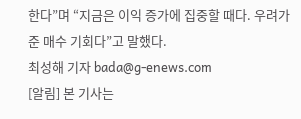한다”며 “지금은 이익 증가에 집중할 때다. 우려가 준 매수 기회다”고 말했다.
최성해 기자 bada@g-enews.com
[알림] 본 기사는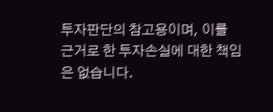투자판단의 참고용이며, 이를 근거로 한 투자손실에 대한 책임은 없습니다.